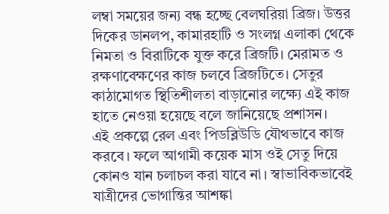লম্বা সময়ের জন্য বন্ধ হচ্ছে বেলঘরিয়া ব্রিজ। উত্তর দিকের ডানলপ, কামারহাটি ও সংলগ্ন এলাকা থেকে নিমতা ও বিরাটিকে যুক্ত করে ব্রিজটি। মেরামত ও রক্ষণাবেক্ষণের কাজ চলবে ব্রিজটিতে। সেতুর কাঠামোগত স্থিতিশীলতা বাড়ানোর লক্ষ্যে এই কাজ হাতে নেওয়া হয়েছে বলে জানিয়েছে প্রশাসন।
এই প্রকল্পে রেল এবং পিডব্লিউডি যৌথভাবে কাজ করবে। ফলে আগামী কয়েক মাস ওই সেতু দিয়ে কোনও যান চলাচল করা যাবে না। স্বাভাবিকভাবেই যাত্রীদের ভোগান্তির আশঙ্কা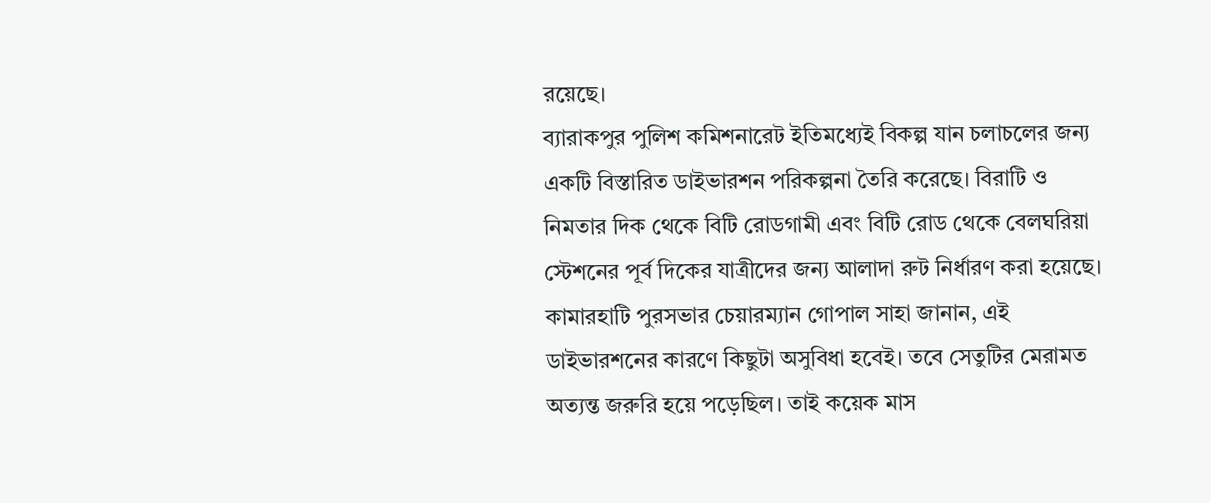রয়েছে।
ব্যারাকপুর পুলিশ কমিশনারেট ইতিমধ্যেই বিকল্প যান চলাচলের জন্য একটি বিস্তারিত ডাইভারশন পরিকল্পনা তৈরি করেছে। বিরাটি ও নিমতার দিক থেকে বিটি রোডগামী এবং বিটি রোড থেকে বেলঘরিয়া স্টেশনের পূর্ব দিকের যাত্রীদের জন্য আলাদা রুট নির্ধারণ করা হয়েছে।
কামারহাটি পুরসভার চেয়ারম্যান গোপাল সাহা জানান, এই ডাইভারশনের কারণে কিছুটা অসুবিধা হবেই। তবে সেতুটির মেরামত অত্যন্ত জরুরি হয়ে পড়েছিল। তাই কয়েক মাস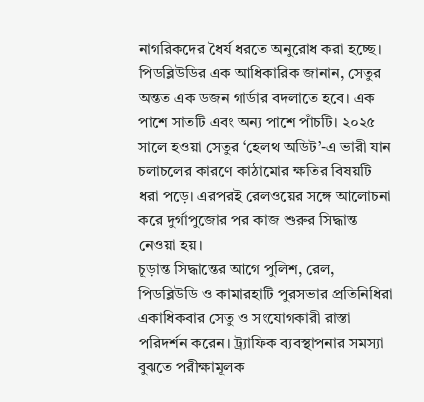নাগরিকদের ধৈর্য ধরতে অনুরোধ করা হচ্ছে।
পিডব্লিউডির এক আধিকারিক জানান, সেতুর অন্তত এক ডজন গার্ডার বদলাতে হবে। এক পাশে সাতটি এবং অন্য পাশে পাঁচটি। ২০২৫ সালে হওয়া সেতুর ‘হেলথ অডিট’-এ ভারী যান চলাচলের কারণে কাঠামোর ক্ষতির বিষয়টি ধরা পড়ে। এরপরই রেলওয়ের সঙ্গে আলোচনা করে দুর্গাপুজোর পর কাজ শুরুর সিদ্ধান্ত নেওয়া হয়।
চূড়ান্ত সিদ্ধান্তের আগে পুলিশ, রেল, পিডব্লিউডি ও কামারহাটি পুরসভার প্রতিনিধিরা একাধিকবার সেতু ও সংযোগকারী রাস্তা পরিদর্শন করেন। ট্র্যাফিক ব্যবস্থাপনার সমস্যা বুঝতে পরীক্ষামূলক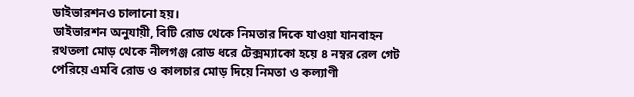ডাইভারশনও চালানো হয়।
ডাইভারশন অনুযায়ী, বিটি রোড থেকে নিমতার দিকে যাওয়া যানবাহন রথতলা মোড় থেকে নীলগঞ্জ রোড ধরে টেক্সম্যাকো হয়ে ৪ নম্বর রেল গেট পেরিয়ে এমবি রোড ও কালচার মোড় দিয়ে নিমতা ও কল্যাণী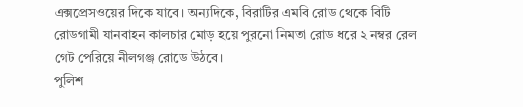এক্সপ্রেসওয়ের দিকে যাবে। অন্যদিকে, বিরাটির এমবি রোড থেকে বিটি রোডগামী যানবাহন কালচার মোড় হয়ে পুরনো নিমতা রোড ধরে ২ নম্বর রেল গেট পেরিয়ে নীলগঞ্জ রোডে উঠবে।
পুলিশ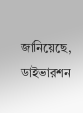জানিয়েছে, ডাইভারশন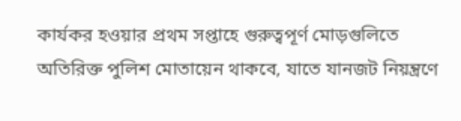কার্যকর হওয়ার প্রথম সপ্তাহে গুরুত্বপূর্ণ মোড়গুলিতে অতিরিক্ত পুলিশ মোতায়েন থাকবে, যাতে যানজট নিয়ন্ত্রণে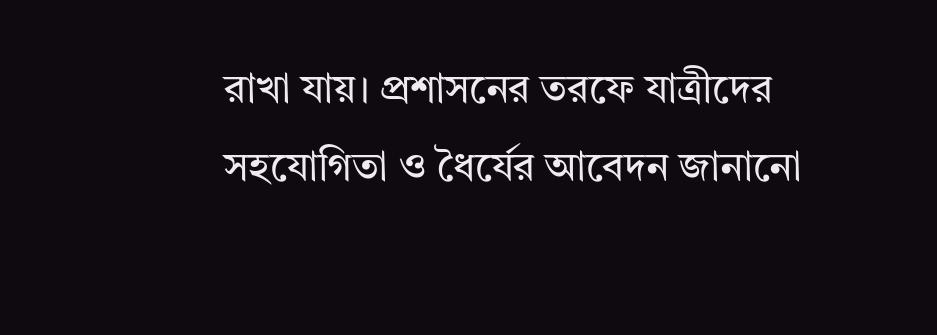রাখা যায়। প্রশাসনের তরফে যাত্রীদের সহযোগিতা ও ধৈর্যের আবেদন জানানো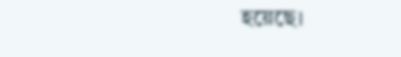হয়েছে।